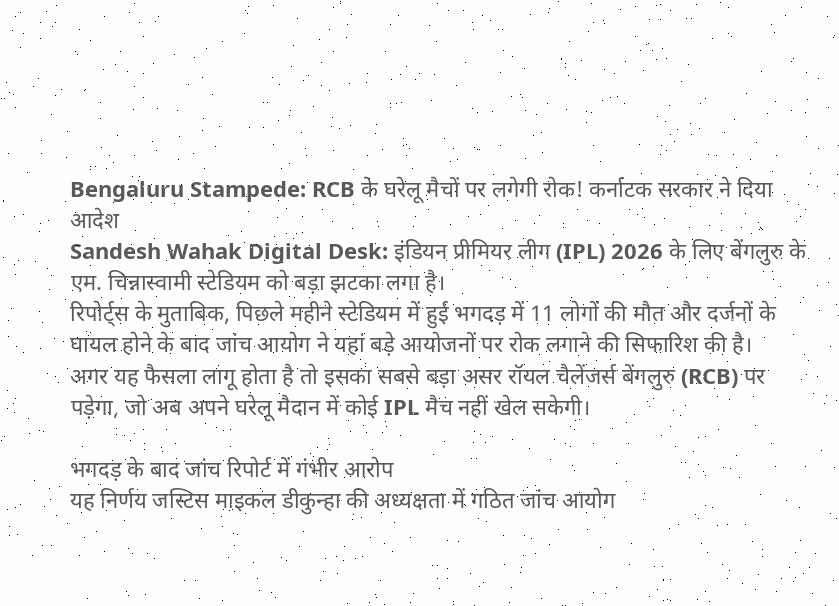Bengaluru Stampede: RCB के घरेलू मैचों पर लगेगी रोक! कर्नाटक सरकार ने दिया आदेश
Sandesh Wahak Digital Desk: इंडियन प्रीमियर लीग (IPL) 2026 के लिए बेंगलुरु के एम. चिन्नास्वामी स्टेडियम को बड़ा झटका लगा है।
रिपोर्ट्स के मुताबिक, पिछले महीने स्टेडियम में हुई भगदड़ में 11 लोगों की मौत और दर्जनों के घायल होने के बाद जांच आयोग ने यहां बड़े आयोजनों पर रोक लगाने की सिफारिश की है।
अगर यह फैसला लागू होता है तो इसका सबसे बड़ा असर रॉयल चैलेंजर्स बेंगलुरु (RCB) पर पड़ेगा, जो अब अपने घरेलू मैदान में कोई IPL मैच नहीं खेल सकेगी।

भगदड़ के बाद जांच रिपोर्ट में गंभीर आरोप
यह निर्णय जस्टिस माइकल डीकुन्हा की अध्यक्षता में गठित जांच आयोग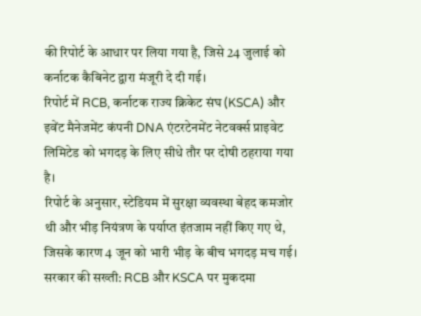की रिपोर्ट के आधार पर लिया गया है, जिसे 24 जुलाई को कर्नाटक कैबिनेट द्वारा मंजूरी दे दी गई।
रिपोर्ट में RCB, कर्नाटक राज्य क्रिकेट संघ (KSCA) और इवेंट मैनेजमेंट कंपनी DNA एंटरटेनमेंट नेटवर्क्स प्राइवेट लिमिटेड को भगदड़ के लिए सीधे तौर पर दोषी ठहराया गया है।
रिपोर्ट के अनुसार, स्टेडियम में सुरक्षा व्यवस्था बेहद कमजोर थी और भीड़ नियंत्रण के पर्याप्त इंतजाम नहीं किए गए थे, जिसके कारण 4 जून को भारी भीड़ के बीच भगदड़ मच गई।
सरकार की सख्ती: RCB और KSCA पर मुकदमा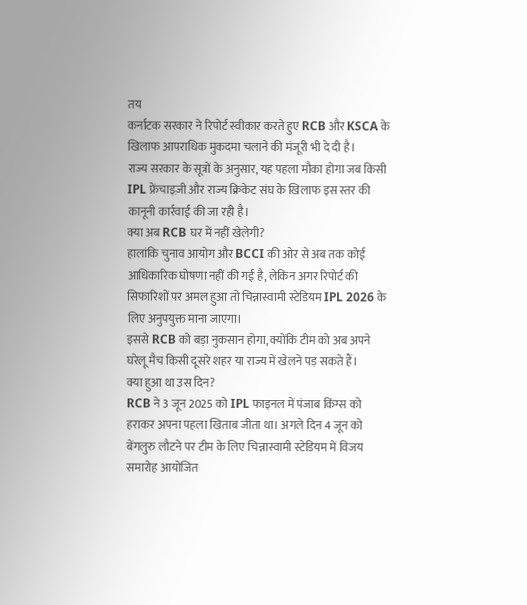तय
कर्नाटक सरकार ने रिपोर्ट स्वीकार करते हुए RCB और KSCA के खिलाफ आपराधिक मुकदमा चलाने की मंजूरी भी दे दी है।
राज्य सरकार के सूत्रों के अनुसार, यह पहला मौका होगा जब किसी IPL फ्रेंचाइज़ी और राज्य क्रिकेट संघ के खिलाफ इस स्तर की कानूनी कार्रवाई की जा रही है।
क्या अब RCB घर में नहीं खेलेगी?
हालांकि चुनाव आयोग और BCCI की ओर से अब तक कोई आधिकारिक घोषणा नहीं की गई है, लेकिन अगर रिपोर्ट की सिफारिशों पर अमल हुआ तो चिन्नास्वामी स्टेडियम IPL 2026 के लिए अनुपयुक्त माना जाएगा।
इससे RCB को बड़ा नुकसान होगा, क्योंकि टीम को अब अपने घरेलू मैच किसी दूसरे शहर या राज्य में खेलने पड़ सकते हैं।
क्या हुआ था उस दिन?
RCB ने 3 जून 2025 को IPL फाइनल में पंजाब किंग्स को हराकर अपना पहला खिताब जीता था। अगले दिन 4 जून को बेंगलुरु लौटने पर टीम के लिए चिन्नास्वामी स्टेडियम में विजय समारोह आयोजित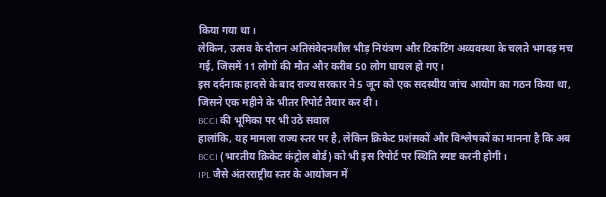किया गया था।
लेकिन, उत्सव के दौरान अतिसंवेदनशील भीड़ नियंत्रण और टिकटिंग अव्यवस्था के चलते भगदड़ मच गई, जिसमें 11 लोगों की मौत और करीब 50 लोग घायल हो गए।
इस दर्दनाक हादसे के बाद राज्य सरकार ने 5 जून को एक सदस्यीय जांच आयोग का गठन किया था, जिसने एक महीने के भीतर रिपोर्ट तैयार कर दी।
BCCI की भूमिका पर भी उठे सवाल
हालांकि, यह मामला राज्य स्तर पर है, लेकिन क्रिकेट प्रशंसकों और विश्लेषकों का मानना है कि अब BCCI (भारतीय क्रिकेट कंट्रोल बोर्ड) को भी इस रिपोर्ट पर स्थिति स्पष्ट करनी होगी।
IPL जैसे अंतरराष्ट्रीय स्तर के आयोजन में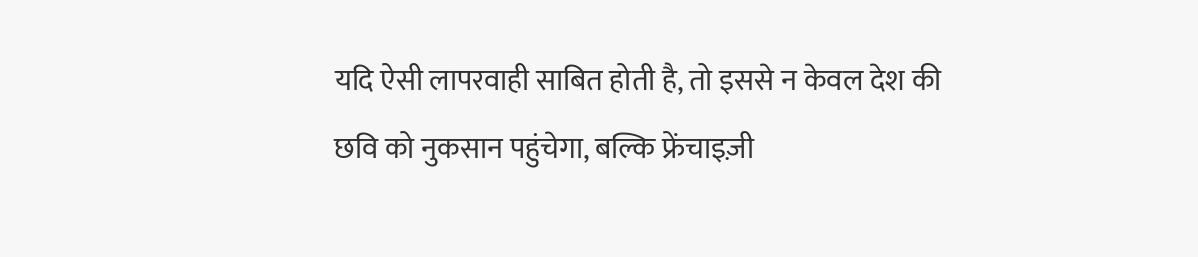यदि ऐसी लापरवाही साबित होती है, तो इससे न केवल देश की छवि को नुकसान पहुंचेगा, बल्कि फ्रेंचाइज़ी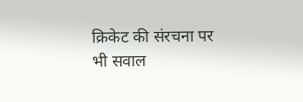क्रिकेट की संरचना पर भी सवाल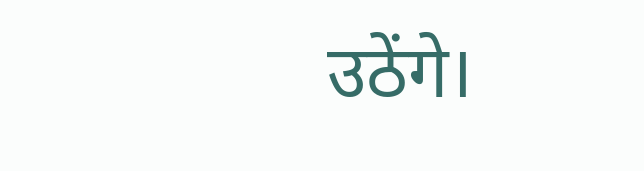उठेंगे।